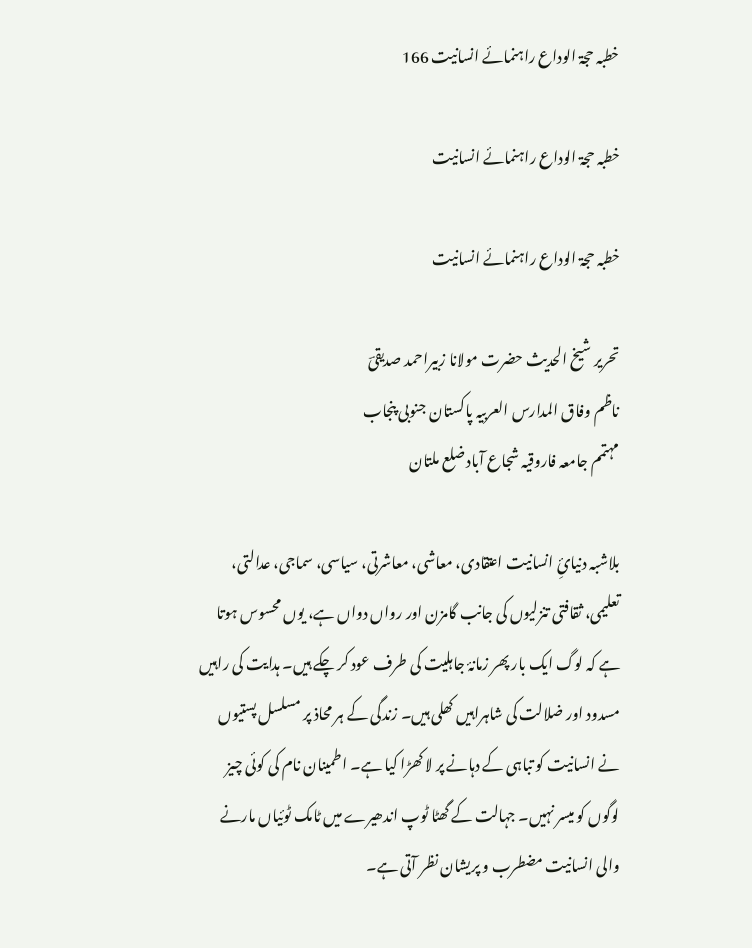خطبہ حجۃ الوداع راہنمائے انسانیت 166

خطبہ حجۃ الوداع راہنمائے انسانیت

خطبہ حجۃ الوداع راہنمائے انسانیت

تحریر شیخ الحدیث حضرت مولانا زبیراحمد صدیقیؔ
ناظم وفاق المدارس العربیہ پاکستان جنوبی پنجاب
مہتمم جامعہ فاروقیہ شجاع آباد ضلع ملتان

بلاشبہ دنیائِ انسانیت اعتقادی، معاشی، معاشرتی، سیاسی، سماجی، عدالتی، تعلیمی، ثقافتی تنزلیوں کی جانب گامزن اور رواں دواں ہے، یوں محسوس ہوتا ہے کہ لوگ ایک بار پھر زمانۂ جاہلیت کی طرف عود کر چکے ہیں۔ ہدایت کی راہیں مسدود اور ضلالت کی شاہراہیں کھلی ہیں۔ زندگی کے ہر محاذ پر مسلسل پستیوں نے انسانیت کو تباہی کے دہانے پر لا کھڑا کیا ہے۔ اطمینان نام کی کوئی چیز لوگوں کو میسر نہیں۔ جہالت کے گھٹا ٹوپ اندھیرے میں ٹامک ٹوئیاں مارنے والی انسانیت مضطرب و پریشان نظر آتی ہے۔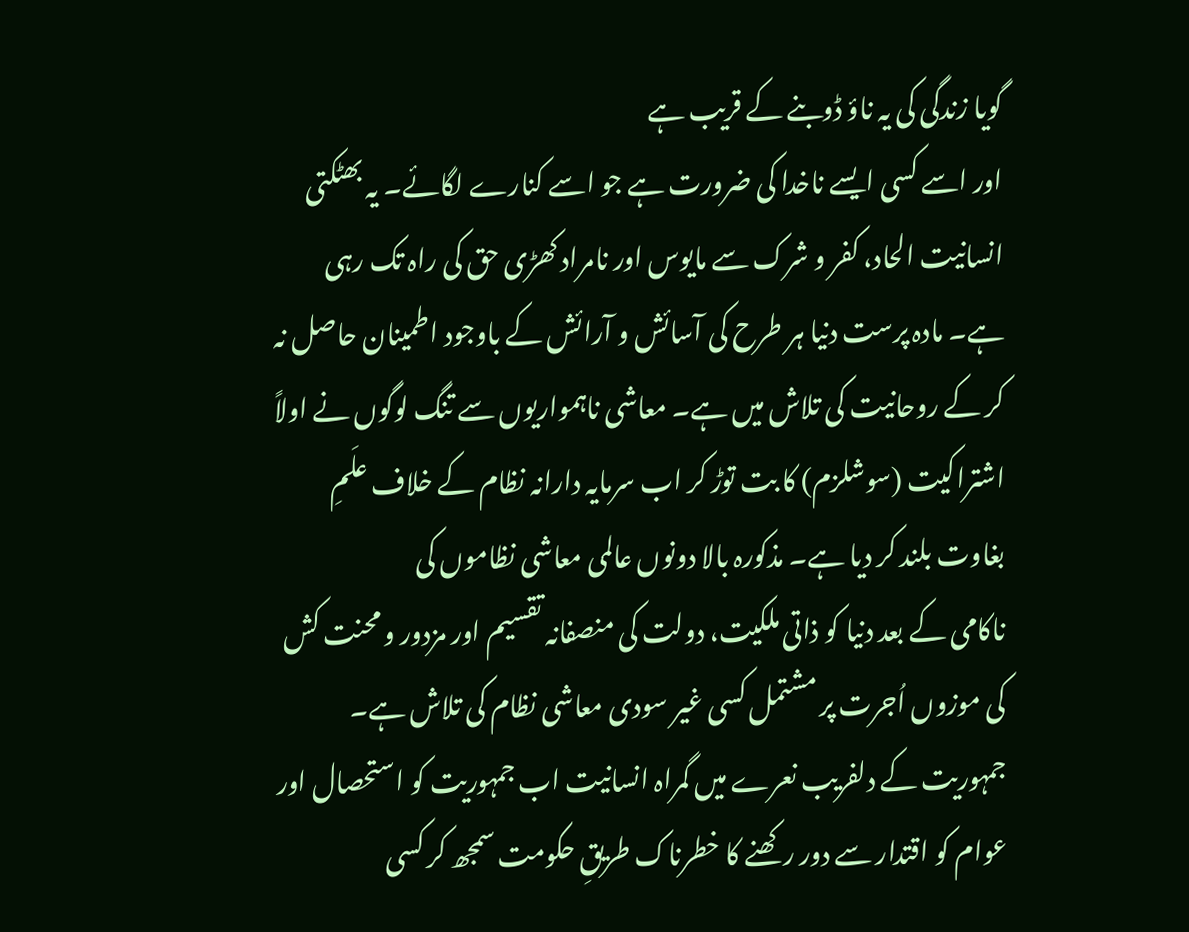گویا زندگی کی یہ ناؤ ڈوبنے کے قریب ہے
اور اسے کسی ایسے ناخدا کی ضرورت ہے جو اسے کنارے لگائے۔ یہ بھٹکتی انسانیت الحاد، کفر و شرک سے مایوس اور نامراد کھڑی حق کی راہ تک رہی ہے۔ مادہ پرست دنیا ہر طرح کی آسائش و آرائش کے باوجود اطمینان حاصل نہ کر کے روحانیت کی تلاش میں ہے۔ معاشی ناہمواریوں سے تنگ لوگوں نے اولاً اشتراکیت (سوشلزم) کا بت توڑ کر اب سرمایہ دارانہ نظام کے خلاف علَمِ بغاوت بلند کر دیا ہے۔ مذکورہ بالا دونوں عالمی معاشی نظاموں کی
ناکامی کے بعد دنیا کو ذاتی ملکیت، دولت کی منصفانہ تقسیم اور مزدور و محنت کش کی موزوں اُجرت پر مشتمل کسی غیر سودی معاشی نظام کی تلاش ہے۔ جمہوریت کے دلفریب نعرے میں گمراہ انسانیت اب جمہوریت کو استحصال اور عوام کو اقتدار سے دور رکھنے کا خطرناک طریقِ حکومت سمجھ کر کسی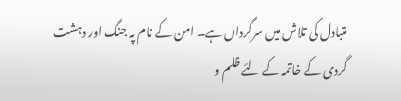متبادل کی تلاش میں سرگرداں ہے۔ امن کے نام پہ جنگ اور دہشت گردی کے خاتمہ کے لئے ظلم و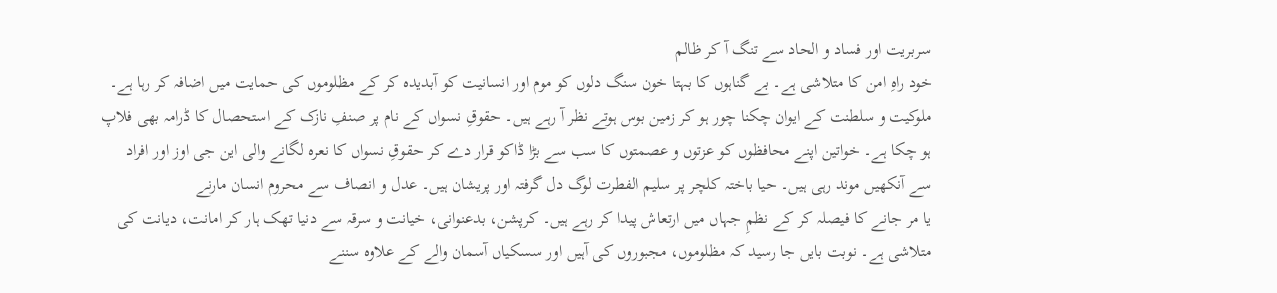سربریت اور فساد و الحاد سے تنگ آ کر ظالم
خود راہِ امن کا متلاشی ہے۔ بے گناہوں کا بہتا خون سنگ دلوں کو موم اور انسانیت کو آبدیدہ کر کے مظلوموں کی حمایت میں اضافہ کر رہا ہے۔ ملوکیت و سلطنت کے ایوان چکنا چور ہو کر زمین بوس ہوتے نظر آ رہے ہیں۔ حقوقِ نسواں کے نام پر صنفِ نازک کے استحصال کا ڈرامہ بھی فلاپ ہو چکا ہے۔ خواتین اپنے محافظوں کو عزتوں و عصمتوں کا سب سے بڑا ڈاکو قرار دے کر حقوقِ نسواں کا نعرہ لگانے والی این جی اوز اور افراد سے آنکھیں موند رہی ہیں۔ حیا باختہ کلچر پر سلیم الفطرت لوگ دل گرفتہ اور پریشان ہیں۔ عدل و انصاف سے محروم انسان مارنے
یا مر جانے کا فیصلہ کر کے نظمِ جہاں میں ارتعاش پیدا کر رہے ہیں۔ کرپشن، بدعنوانی، خیانت و سرقہ سے دنیا تھک ہار کر امانت، دیانت کی متلاشی ہے۔ نوبت بایں جا رسید کہ مظلوموں، مجبوروں کی آہیں اور سسکیاں آسمان والے کے علاوہ سننے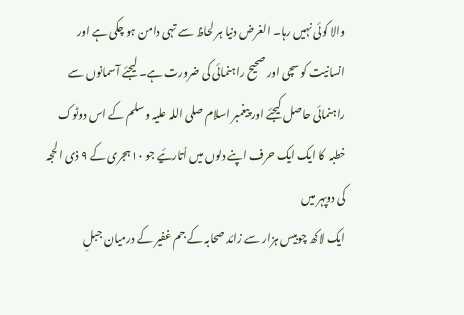والا کوئی نہیں رہا۔ الغرض دنیا ہر لحاظ سے تہی دامن ہو چکی ہے اور انسانیت کو سچی اور صحیح راہنمائی کی ضرورت ہے۔ لیجئے آسمانوں سے راہنمائی حاصل کیجئے اور پیغمبر اسلام صلی اللہ علیہ وسلم کے اس دوٹوک خطبہ  کا ایک ایک حرف اپنے دلوں میں اُتارئیے جو ۱۰ہجری کے ۹ ذی الحجہ کی دوپہر میں
ایک لاکھ چوبیس ہزار سے زائد صحابہ کے جم غفیر کے درمیان جبلِ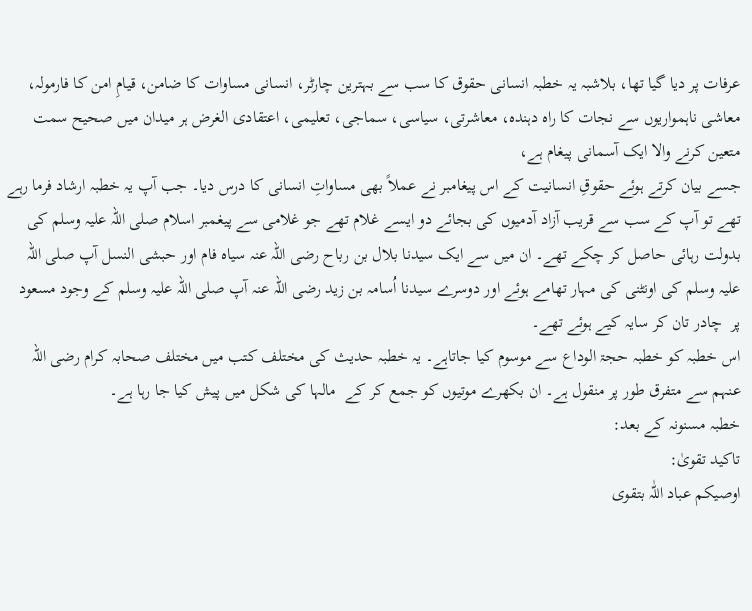عرفات پر دیا گیا تھا، بلاشبہ یہ خطبہ انسانی حقوق کا سب سے بہترین چارٹر، انسانی مساوات کا ضامن، قیامِ امن کا فارمولہ، معاشی ناہمواریوں سے نجات کا راہ دہندہ، معاشرتی، سیاسی، سماجی، تعلیمی، اعتقادی الغرض ہر میدان میں صحیح سمت متعین کرنے والا ایک آسمانی پیغام ہے،
جسے بیان کرتے ہوئے حقوقِ انسانیت کے اس پیغامبر نے عملاً بھی مساواتِ انسانی کا درس دیا۔ جب آپ یہ خطبہ ارشاد فرما رہے تھے تو آپ کے سب سے قریب آزاد آدمیوں کی بجائے دو ایسے غلام تھے جو غلامی سے پیغمبر اسلام صلی اللہ علیہ وسلم کی بدولت رہائی حاصل کر چکے تھے۔ ان میں سے ایک سیدنا بلال بن رباح رضی اللہ عنہ سیاہ فام اور حبشی النسل آپ صلی اللہ علیہ وسلم کی اونٹنی کی مہار تھامے ہوئے اور دوسرے سیدنا اُسامہ بن زید رضی اللہ عنہ آپ صلی اللہ علیہ وسلم کے وجود مسعود پر  چادر تان کر سایہ کیے ہوئے تھے۔
اس خطبہ کو خطبہ حجۃ الوداع سے موسوم کیا جاتاہے۔ یہ خطبہ حدیث کی مختلف کتب میں مختلف صحابہ کرام رضی اللہ عنہم سے متفرق طور پر منقول ہے۔ ان بکھرے موتیوں کو جمع کر کے  مالہا کی شکل میں پیش کیا جا رہا ہے۔
خطبہ مسنونہ کے بعد:
تاکید تقویٰ:
اوصیکم عباد اللّٰہ بتقوی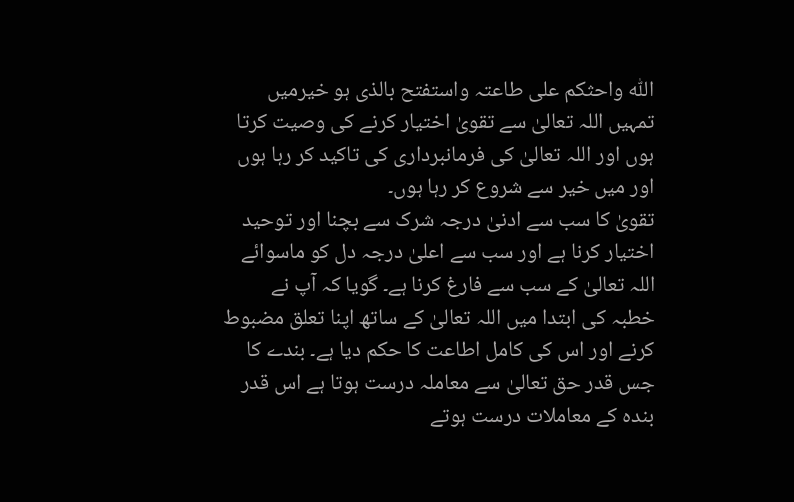اللّٰہ واحثکم علی طاعتہ واستفتح بالذی ہو خیرمیں تمہیں اللہ تعالیٰ سے تقویٰ اختیار کرنے کی وصیت کرتا ہوں اور اللہ تعالیٰ کی فرمانبرداری کی تاکید کر رہا ہوں اور میں خیر سے شروع کر رہا ہوں۔
تقویٰ کا سب سے ادنیٰ درجہ شرک سے بچنا اور توحید اختیار کرنا ہے اور سب سے اعلیٰ درجہ دل کو ماسوائے اللہ تعالیٰ کے سب سے فارغ کرنا ہے۔ گویا کہ آپ نے خطبہ کی ابتدا میں اللہ تعالیٰ کے ساتھ اپنا تعلق مضبوط کرنے اور اس کی کامل اطاعت کا حکم دیا ہے۔ بندے کا جس قدر حق تعالیٰ سے معاملہ درست ہوتا ہے اس قدر بندہ کے معاملات درست ہوتے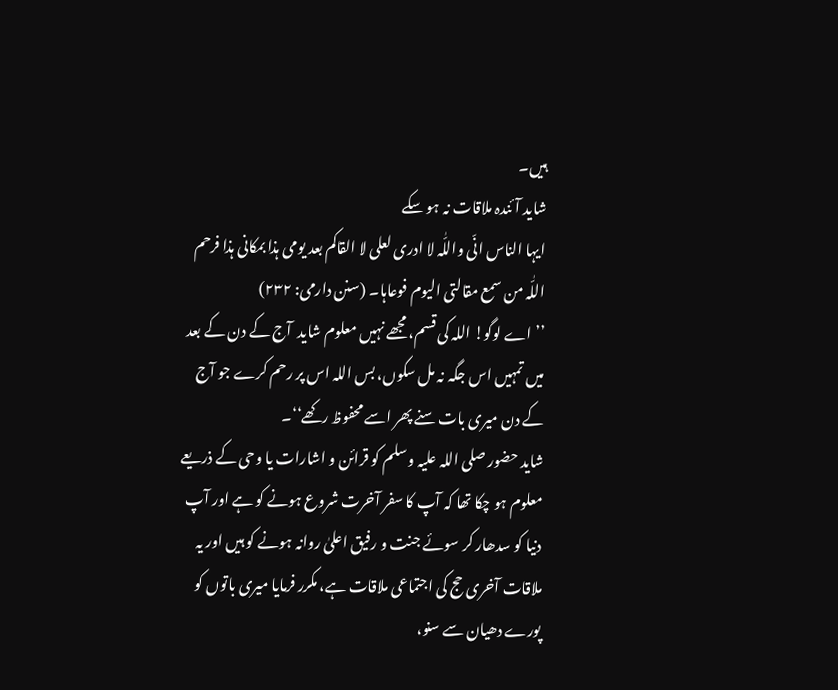ہیں۔
شاید آئندہ ملاقات نہ ہو سکے
ایہا الناس انّی واللّٰہ لا ادری لعلی لا القاکم بعد یومی ہذا بمکانی ہذا فرحم اللّٰہ من سمع مقالتی الیوم فوعاہا۔ (سنن دارمی: ۲۳۲)
’’اے لوگو! اللہ کی قسم، مجھے نہیں معلوم شاید  آج کے دن کے بعد میں تمہیں اس جگہ نہ مل سکوں، بس اللہ اس پر رحم کرے جو آج کے دن میری بات سنے پھر اسے محفوظ رکھے‘‘۔
شاید حضور صلی اللہ علیہ وسلم کو قرائن و اشارات یا وحی کے ذریعے معلوم ہو چکا تھا کہ آپ کا سفر آخرت شروع ہونے کو ہے اور آپ دنیا کو سدھار کر سوئے جنت و رفیق اعلیٰ روانہ ہونے کو ہیں اور یہ ملاقات آخری حج کی اجتماعی ملاقات ہے، مکرر فرمایا میری باتوں کو پورے دھیان سے سنو،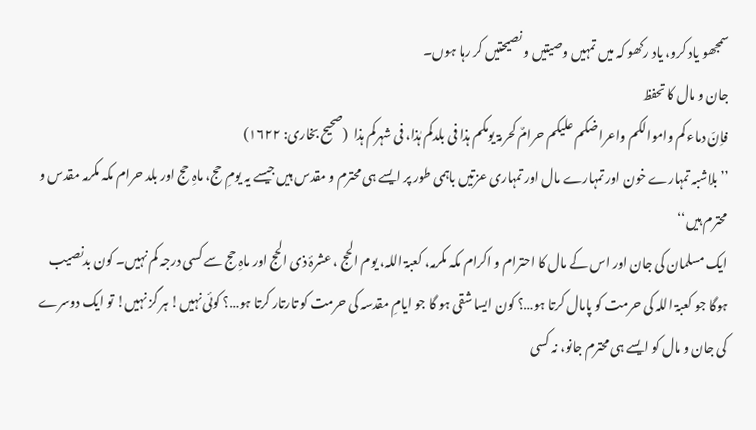سمجھو یاد کرو، یاد رکھو کہ میں تمہیں وصیتیں و نصیحتیں کر رہا ہوں۔
جان و مال کا تحفظ
فاِنّ دماء کم واموالکم واعراضکم علیکم حرامٌ کحرمۃ یومکم ہذا فی بلدکم ہٰذا، فی شہرکم ہذا  (صحیح بخاری: ۱۶۲۲)
’’بلاشبہ تمہارے خون اور تمہارے مال اور تمہاری عزتیں باہمی طور پر ایسے ہی محترم و مقدس ہیں جیسے یہ یومِ حج، ماہِ حج اور بلد حرام مکہ مکرمہ مقدس و محترم ہیں‘‘
ایک مسلمان کی جان اور اس کے مال کا احترام و اکرام مکہ مکرمہ، کعبۃ اللہ، یوم الحج ، عشرۂ ذی الحج اور ماہِ حج سے کسی درجہ کم نہیں۔ کون بدنصیب ہوگا جو کعبۃ اللہ کی حرمت کو پامال کرتا ہو…؟ کون ایسا شقی ہو گا جو ایامِ مقدسہ کی حرمت کو تارتار کرتا ہو…؟ کوئی نہیں! ہر گز نہیں! تو ایک دوسرے کی جان و مال کو ایسے ہی محترم جانو، نہ کسی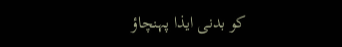کو بدنی ایذا پہنچاؤ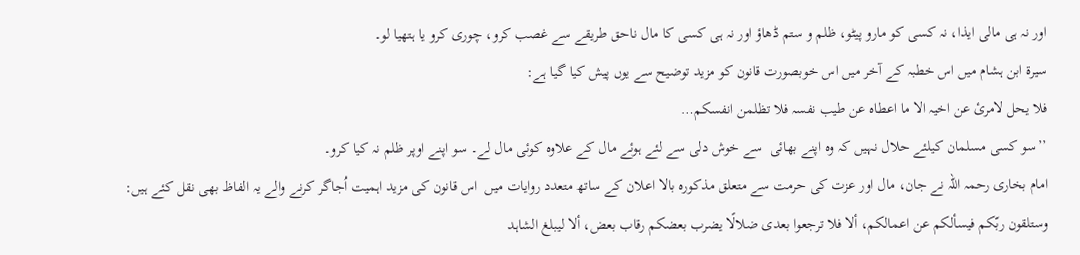اور نہ ہی مالی ایذا، نہ کسی کو مارو پیٹو، ظلم و ستم ڈھاؤ اور نہ ہی کسی کا مال ناحق طریقے سے غصب کرو، چوری کرو یا ہتھیا لو۔
سیرۃ ابن ہشام میں اس خطبہ کے آخر میں اس خوبصورت قانون کو مزید توضیح سے یوں پیش کیا گیا ہے:
فلا یحل لامریٔ عن اخیہ الا ما اعطاہ عن طیب نفسہ فلا تظلمن انفسکم…
’’سو کسی مسلمان کیلئے حلال نہیں کہ وہ اپنے بھائی  سے خوش دلی سے لئے ہوئے مال کے علاوہ کوئی مال لے۔ سو اپنے اوپر ظلم نہ کیا کرو۔
امام بخاری رحمہ اللہ نے جان، مال اور عزت کی حرمت سے متعلق مذکورہ بالا اعلان کے ساتھ متعدد روایات میں  اس قانون کی مزید اہمیت اُجاگر کرنے والے یہ الفاظ بھی نقل کئے ہیں:
وستلقون ربّکم فیسألکم عن اعمالکم، ألا فلا ترجعوا بعدی ضلالًا یضرب بعضکم رقاب بعض، ألا لیبلغ الشاہد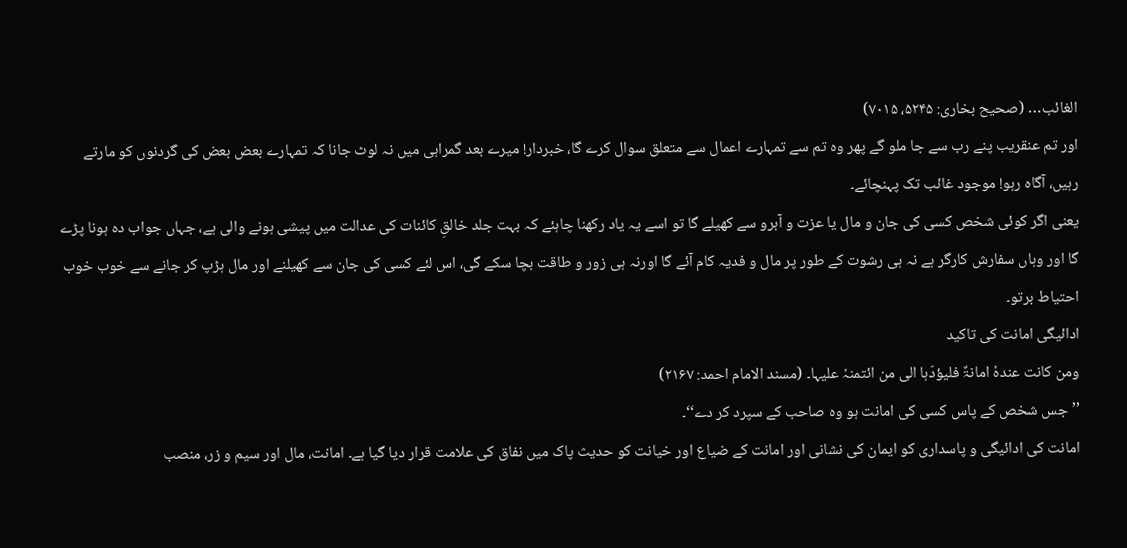الغائب… (صحیح بخاری: ۵۲۴۵، ۷۰۱۵)
اور تم عنقریب پنے رب سے جا ملو گے پھر وہ تم سے تمہارے اعمال سے متعلق سوال کرے گا، خبردار! میرے بعد گمراہی میں نہ لوٹ جانا کہ تمہارے بعض بعض کی گردنوں کو مارتے رہیں، آگاہ رہو! موجود غائب تک پہنچائے۔
یعنی اگر کوئی شخص کسی کی جان و مال یا عزت و آبرو سے کھیلے گا تو اسے یہ یاد رکھنا چاہئے کہ بہت جلد خالقِ کائنات کی عدالت میں پیشی ہونے والی ہے، جہاں جواب دہ ہونا پڑے گا اور وہاں سفارش کارگر ہے نہ ہی رشوت کے طور پر مال و فدیہ کام آئے گا اورنہ ہی زور و طاقت بچا سکے گی، اس لئے کسی کی جان سے کھیلنے اور مال ہڑپ کر جانے سے خوب خوب احتیاط برتو۔
ادائیگی امانت کی تاکید
ومن کانت عندہٗ امانۃٌ فلیؤدّہا الی من ائتمنہٗ علیہا۔ (مسند الامام احمد: ۲۱۶۷)
’’جس شخص کے پاس کسی کی امانت ہو وہ صاحب کے سپرد کر دے‘‘۔
امانت کی ادائیگی و پاسداری کو ایمان کی نشانی اور امانت کے ضیاع اور خیانت کو حدیث پاک میں نفاق کی علامت قرار دیا گیا ہے۔ امانت، مال اور سیم و زر، منصب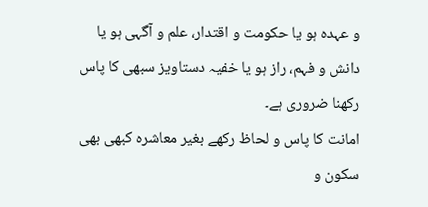و عہدہ ہو یا حکومت و اقتدار، علم و آگہی ہو یا دانش و فہم، راز ہو یا خفیہ دستاویز سبھی کا پاس رکھنا ضروری ہے۔
امانت کا پاس و لحاظ رکھے بغیر معاشرہ کبھی بھی سکون و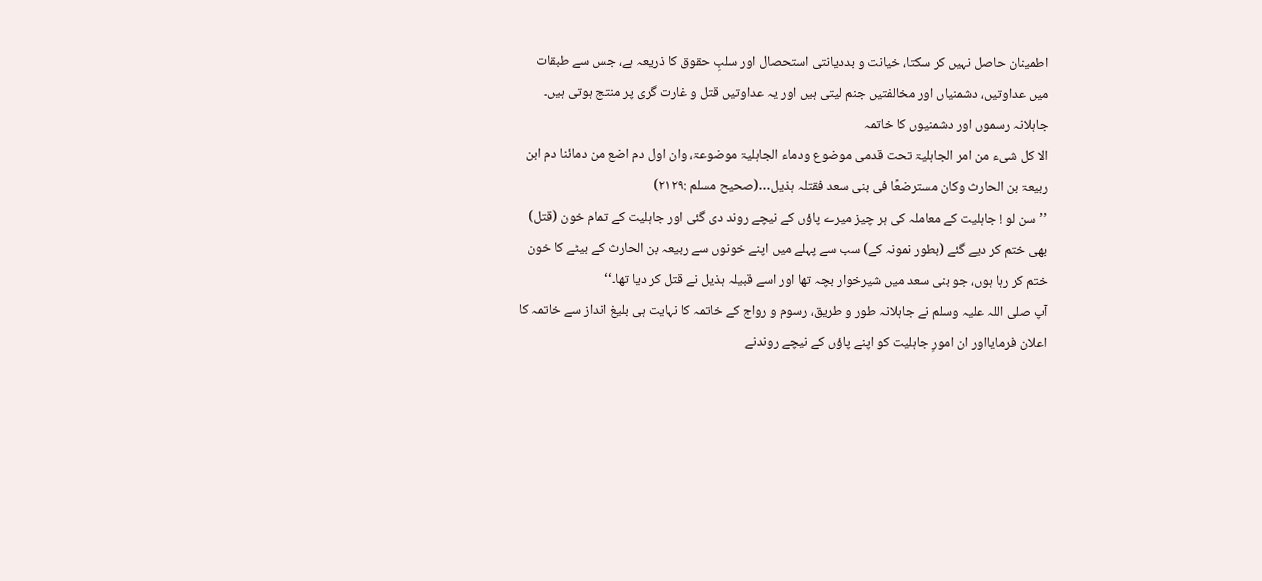اطمینان حاصل نہیں کر سکتا، خیانت و بددیانتی استحصال اور سلبِ حقوق کا ذریعہ ہے، جس سے طبقات میں عداوتیں، دشمنیاں اور مخالفتیں جنم لیتی ہیں اور یہ عداوتیں قتل و غارت گری پر منتج ہوتی ہیں۔
جاہلانہ رسموں اور دشمنیوں کا خاتمہ
الا کل شیء من امر الجاہلیۃ تحت قدمی موضوع ودماء الجاہلیۃ موضوعۃ، وان اول دم اضع من دمائنا دم ابن ربیعۃ بن الحارث وکان مسترضعًا فی بنی سعد فقتلہ ہذیل…(صحیح مسلم :۲۱۲۹)
’’سن لو ! جاہلیت کے معاملہ کی ہر چیز میرے پاؤں کے نیچے روند دی گئی اور جاہلیت کے تمام خون (قتل) بھی ختم کر دیے گئے (بطور نمونہ کے) سب سے پہلے میں اپنے خونوں سے ربیعہ بن الحارث کے بیٹے کا خون ختم کر رہا ہوں، جو بنی سعد میں شیرخوار بچہ تھا اور اسے قبیلہ ہذیل نے قتل کر دیا تھا۔‘‘
آپ صلی اللہ علیہ وسلم نے جاہلانہ طور و طریق، رسوم و رواج کے خاتمہ کا نہایت ہی بلیغ انداز سے خاتمہ کا اعلان فرمایااور ان امورِ جاہلیت کو اپنے پاؤں کے نیچے روندنے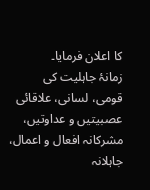کا اعلان فرمایا۔
زمانۂ جاہلیت کی
قومی، لسانی، علاقائی عصبیتیں و عداوتیں، مشرکانہ افعال و اعمال، جاہلانہ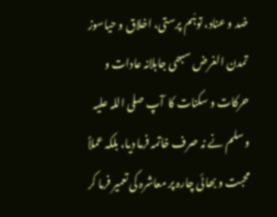ضد و عناد، توہّم پرستی، اخلاق و حیاسوز تمدن الغرض سبھی جاہلانہ عادات و حرکات و سکنات کا  آپ صلی اللہ علیہ وسلم نے نہ صرف خاتمہ فرما دیا، بلکہ عملاً محبت و بھائی چارہ پر معاشرہ کی تعمیر فرما کر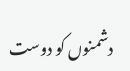دشمنوں کو دوست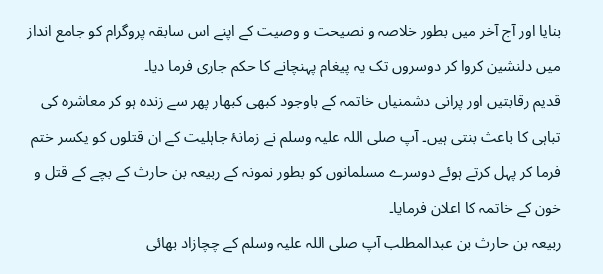بنایا اور آج آخر میں بطور خلاصہ و نصیحت و وصیت کے اپنے اس سابقہ پروگرام کو جامع انداز میں دلنشین کروا کر دوسروں تک یہ پیغام پہنچانے کا حکم جاری فرما دیا۔
قدیم رقابتیں اور پرانی دشمنیاں خاتمہ کے باوجود کبھی کبھار پھر سے زندہ ہو کر معاشرہ کی تباہی کا باعث بنتی ہیں۔ آپ صلی اللہ علیہ وسلم نے زمانۂ جاہلیت کے ان قتلوں کو یکسر ختم فرما کر پہل کرتے ہوئے دوسرے مسلمانوں کو بطور نمونہ کے ربیعہ بن حارث کے بچے کے قتل و خون کے خاتمہ کا اعلان فرمایا۔
ربیعہ بن حارث بن عبدالمطلب آپ صلی اللہ علیہ وسلم کے چچازاد بھائی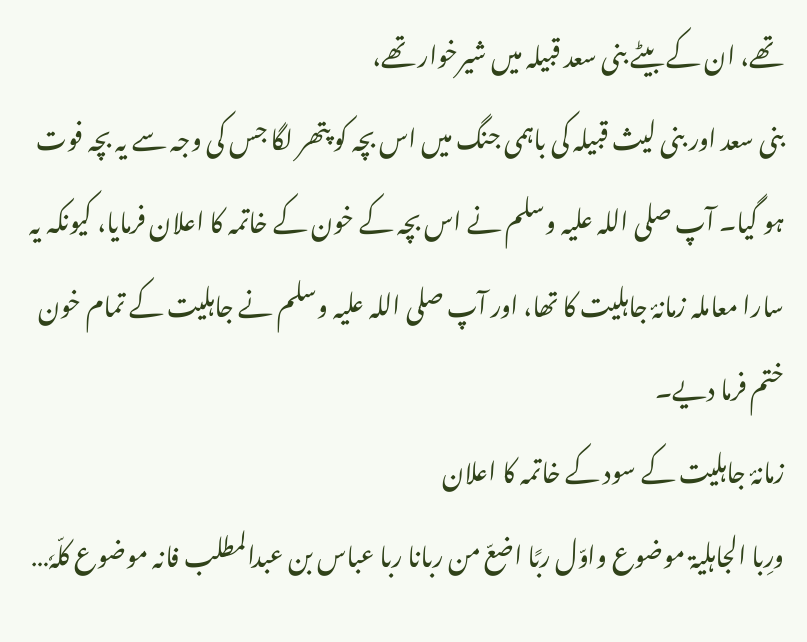تھے، ان کے بیٹے بنی سعد قبیلہ میں شیرخوار تھے،
بنی سعد اور بنی لیث قبیلہ کی باہمی جنگ میں اس بچہ کو پتھر لگا جس کی وجہ سے یہ بچہ فوت ہو گیا۔ آپ صلی اللہ علیہ وسلم نے اس بچہ کے خون کے خاتمہ کا اعلان فرمایا، کیونکہ یہ سارا معاملہ زمانۂ جاہلیت کا تھا، اور آپ صلی اللہ علیہ وسلم نے جاہلیت کے تمام خون ختم فرما دیے۔
زمانۂ جاہلیت کے سود کے خاتمہ کا اعلان
ورِبا الجاہلیۃ موضوع واوّل ربًا اضعّ من ربانا ربا عباس بن عبدالمطلب فانہ موضوع کلّہٗ…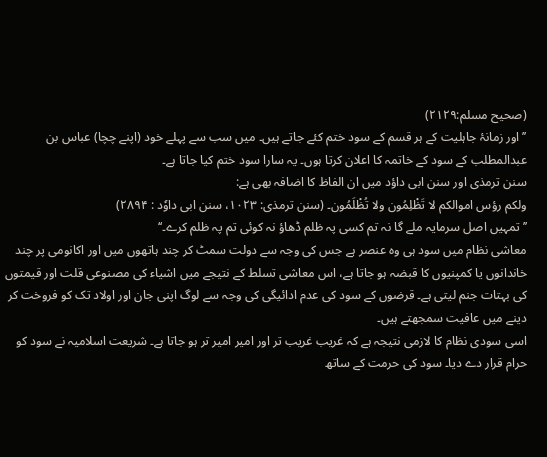(صحیح مسلم:۲۱۲۹)
’’اور زمانۂ جاہلیت کے ہر قسم کے سود ختم کئے جاتے ہیں۔ میں سب سے پہلے خود (اپنے چچا) عباس بن عبدالمطلب کے سود کے خاتمہ کا اعلان کرتا ہوں۔ یہ سارا سود ختم کیا جاتا ہے۔
سنن ترمذی اور سنن ابی داؤد میں ان الفاظ کا اضافہ بھی ہے:
ولکم رؤس اموالکم لا تَظْلِمُون ولا تُظْلَمُون۔ (سنن ترمذی: ۱۰۲۳، سنن ابی داوٗد : ۲۸۹۴)
’’تمہیں اصل سرمایہ ملے گا نہ تم کسی پہ ظلم ڈھاؤ نہ کوئی تم پہ ظلم کرے۔‘‘
معاشی نظام میں سود ہی وہ عنصر ہے جس کی وجہ سے دولت سمٹ کر چند ہاتھوں میں اور اکانومی پر چند خاندانوں یا کمپنیوں کا قبضہ ہو جاتا ہے، اس معاشی تسلط کے نتیجے میں اشیاء کی مصنوعی قلت اور قیمتوں کی بہتات جنم لیتی ہے۔ قرضوں کے سود کی عدم ادائیگی کی وجہ سے لوگ اپنی جان اور اولاد تک کو فروخت کر دینے میں عافیت سمجھتے ہیں۔
اسی سودی نظام کا لازمی نتیجہ ہے کہ غریب غریب تر اور امیر امیر تر ہو جاتا ہے۔ شریعت اسلامیہ نے سود کو حرام قرار دے دیا۔ سود کی حرمت کے ساتھ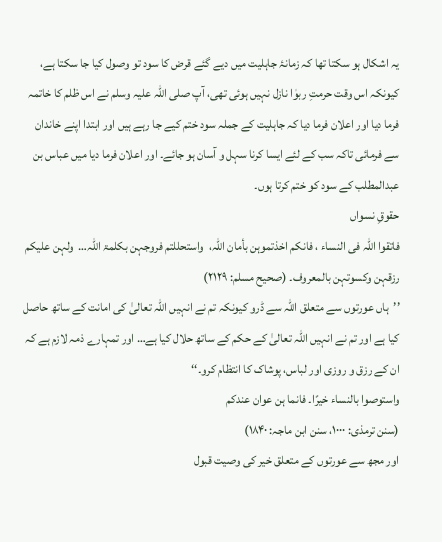یہ اشکال ہو سکتا تھا کہ زمانۂ جاہلیت میں دیے گئے قرض کا سود تو وصول کیا جا سکتا ہے، کیونکہ اس وقت حرمتِ ربوٰا نازل نہیں ہوئی تھی، آپ صلی اللہ علیہ وسلم نے اس ظلم کا خاتمہ فرما دیا اور اعلان فرما دیا کہ جاہلیت کے جملہ سود ختم کیے جا رہے ہیں اور ابتدا اپنے خاندان سے فرمائی تاکہ سب کے لئے ایسا کرنا سہل و آسان ہو جائے۔ اور اعلان فرما دیا میں عباس بن عبدالمطلب کے سود کو ختم کرتا ہوں۔
حقوقِ نسواں
فاتقوا اللہ فی النساء ، فانکم اخذتموہن بأمان اللّٰہ،  واستحللتم فروجہن بکلمۃ اللّٰہ…  ولہن علیکم رزقہن وکسوتہن بالمعروف۔ (صحیح مسلم: ۲۱۲۹)
’’ہاں عورتوں سے متعلق اللہ سے ڈرو کیونکہ تم نے انہیں اللہ تعالیٰ کی امانت کے ساتھ حاصل کیا ہے اور تم نے انہیں اللہ تعالیٰ کے حکم کے ساتھ حلال کیا ہے… اور تمہارے ذمہ لازم ہے کہ ان کے رزق و روزی اور لباس، پوشاک کا انتظام کرو۔‘‘
واستوصوا بالنساء خیرًا۔ فانما ہن عوان عندکم
(سنن ترمذی: ۱۰۰۰، سنن ابن ماجہ: ۱۸۴۰)
اور مجھ سے عورتوں کے متعلق خیر کی وصیت قبول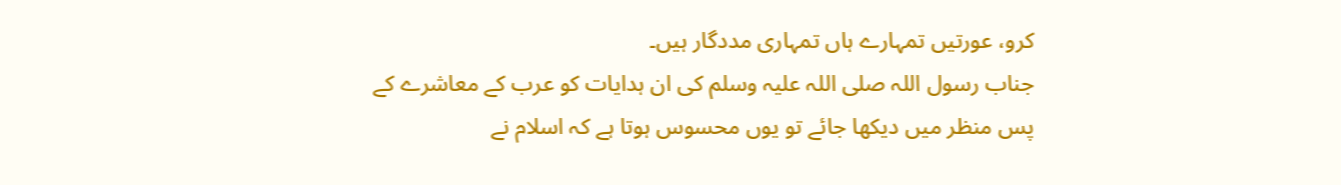کرو، عورتیں تمہارے ہاں تمہاری مددگار ہیں۔
جناب رسول اللہ صلی اللہ علیہ وسلم کی ان ہدایات کو عرب کے معاشرے کے پس منظر میں دیکھا جائے تو یوں محسوس ہوتا ہے کہ اسلام نے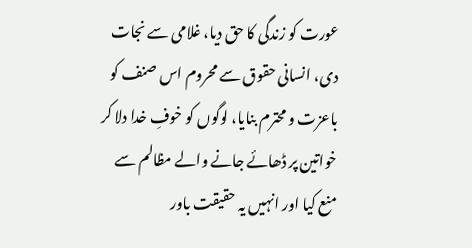عورت کو زندگی کا حق دیا، غلامی سے نجات دی، انسانی حقوق سے محروم اس صنف کو باعزت و محترم بنایا، لوگوں کو خوفِ خدا دلا کر خواتین پر ڈھائے جانے والے مظالم سے منع کیا اور انہیں یہ حقیقت باور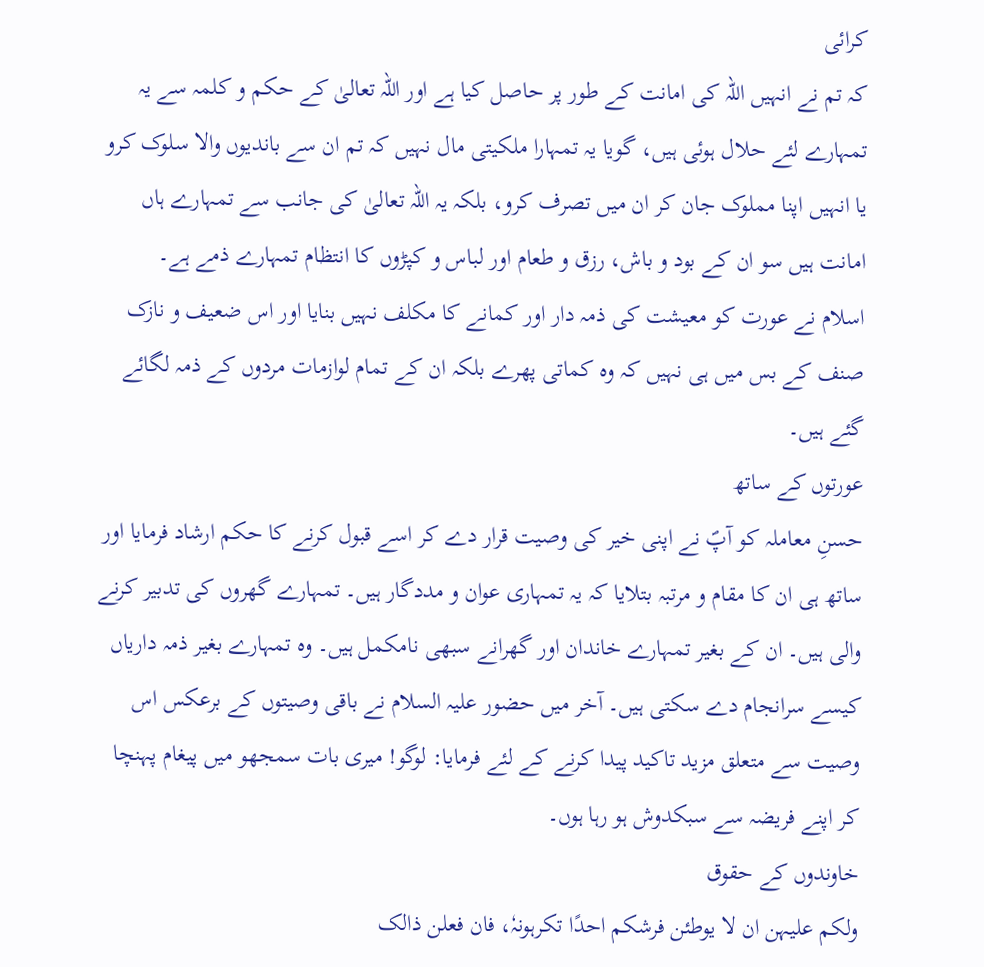کرائی
کہ تم نے انہیں اللہ کی امانت کے طور پر حاصل کیا ہے اور اللہ تعالیٰ کے حکم و کلمہ سے یہ تمہارے لئے حلال ہوئی ہیں، گویا یہ تمہارا ملکیتی مال نہیں کہ تم ان سے باندیوں والا سلوک کرو یا انہیں اپنا مملوک جان کر ان میں تصرف کرو، بلکہ یہ اللہ تعالیٰ کی جانب سے تمہارے ہاں امانت ہیں سو ان کے بود و باش، رزق و طعام اور لباس و کپڑوں کا انتظام تمہارے ذمے ہے۔
اسلام نے عورت کو معیشت کی ذمہ دار اور کمانے کا مکلف نہیں بنایا اور اس ضعیف و نازک صنف کے بس میں ہی نہیں کہ وہ کماتی پھرے بلکہ ان کے تمام لوازمات مردوں کے ذمہ لگائے گئے ہیں۔
عورتوں کے ساتھ
حسنِ معاملہ کو آپؐ نے اپنی خیر کی وصیت قرار دے کر اسے قبول کرنے کا حکم ارشاد فرمایا اور ساتھ ہی ان کا مقام و مرتبہ بتلایا کہ یہ تمہاری عوان و مددگار ہیں۔ تمہارے گھروں کی تدبیر کرنے والی ہیں۔ ان کے بغیر تمہارے خاندان اور گھرانے سبھی نامکمل ہیں۔ وہ تمہارے بغیر ذمہ داریاں کیسے سرانجام دے سکتی ہیں۔ آخر میں حضور علیہ السلام نے باقی وصیتوں کے برعکس اس وصیت سے متعلق مزید تاکید پیدا کرنے کے لئے فرمایا: لوگو! میری بات سمجھو میں پیغام پہنچا کر اپنے فریضہ سے سبکدوش ہو رہا ہوں۔
خاوندوں کے حقوق
ولکم علیہن ان لا یوطئن فرشکم احدًا تکرہونہٗ، فان فعلن ذالک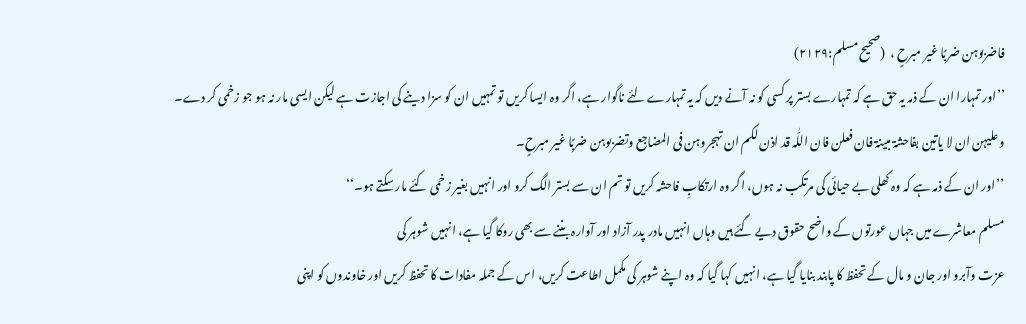فاضربوہن ضربًا غیر مبرحٍ ،  (صحیح مسلم:۲۱۲۹)
’’اور تمہارا ان کے ذمہ یہ حق ہے کہ تمہارے بستر پر کسی کو نہ آنے دیں کہ یہ تمہارے لئے ناگوار ہے، اگر وہ ایسا کریں تو تمہیں ان کو سزا دینے کی اجازت ہے لیکن ایسی مار نہ ہو جو زخمی کر دے۔
وعلیہن ان لا یاتین بفاحشۃ مبینۃ فان فعلن فان اللّٰہ قد اذن لکم ان تہجروہن فی المضاجع وتضربوہن ضربًا غیر مبرحٍ۔
’’اور ان کے ذمہ ہے کہ وہ کھلی بے حیائی کی مرتکب نہ ہوں، اگر وہ ارتکابِ فاحشہ کریں تو تم ان سے بستر الگ کرو اور انہیں بغیر زخمی کئے مار سکتے ہو۔‘‘
مسلم معاشرے میں جہاں عورتوں کے واضح حقوق دیے گئے ہیں وہاں انہیں مادر پدر آزاد اور آوارہ بننے سے بھی روکا گیا ہے، انہیں شوہر کی
عزت وآبرو اور جان و مال کے تحفظ کا پابند بنایا گیا ہے، انہیں کہا گیا کہ وہ اپنے شوہر کی مکمل اطاعت کریں، اس کے جملہ مفادات کا تحفظ کریں اور خاوندوں کو اپنی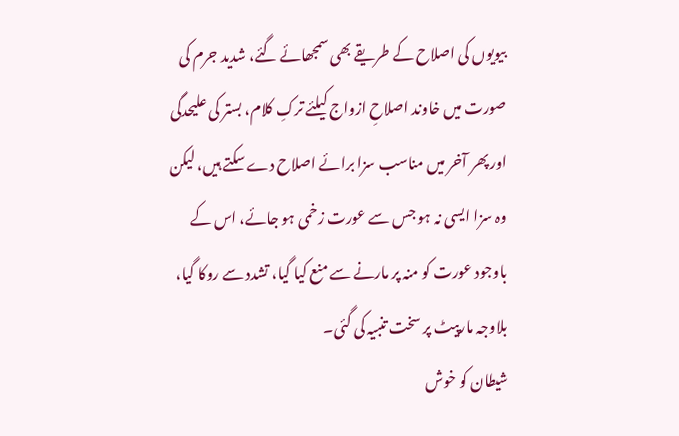بیویوں کی اصلاح کے طریقے بھی سمجھائے گئے، شدید جرم کی صورت میں خاوند اصلاحِ ازواج کیلئے ترکِ کلام، بستر کی علیحدگی اور پھر آخر میں مناسب سزا برائے اصلاح دے سکتے ہیں، لیکن وہ سزا ایسی نہ ہو جس سے عورت زخمی ہو جائے، اس کے باوجود عورت کو منہ پر مارنے سے منع کیا گیا، تشدد سے روکا گیا، بلاوجہ مارپیٹ پر سخت تنبیہ کی گئی۔
شیطان کو خوش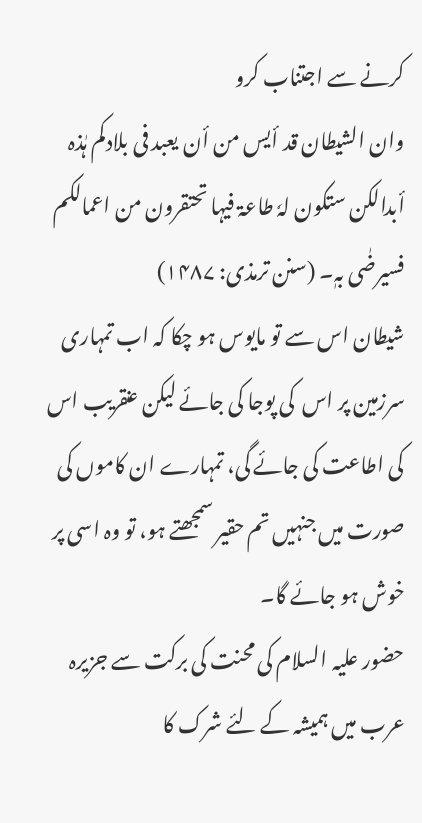کرنے سے اجتناب کرو
وان الشیطان قد أیس من أن یعبد فی بلادکم ہٰذہ أبدالکن ستکون لہٗ طاعۃ فیہا تحتقرون من اعمالکم فسیرضٰی بہٖ۔ (سنن ترمذی: ۱۴۸۷)
شیطان اس سے تو مایوس ہو چکا کہ اب تمہاری سرزمین پر اس  کی پوجا کی جائے لیکن عنقریب اس کی اطاعت کی جائے گی، تمہارے ان کاموں کی صورت میں جنہیں تم حقیر سمجھتے ہو، تو وہ اسی پر خوش ہو جائے گا۔
حضور علیہ السلام کی محنت کی برکت سے جزیرہ عرب میں ہمیشہ کے لئے شرک کا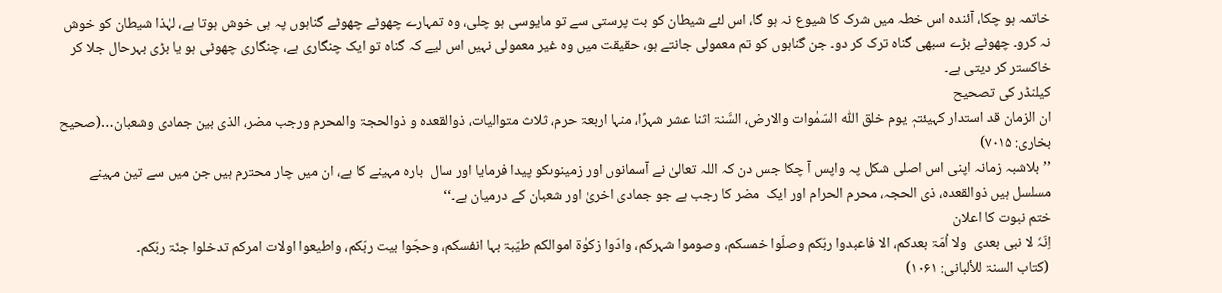خاتمہ ہو چکا، آئندہ اس خطہ میں شرک کا شیوع نہ ہو گا، اس لئے شیطان کو بت پرستی سے تو مایوسی ہو چلی، وہ تمہارے چھوٹے چھوٹے گناہوں پہ ہی خوش ہوتا ہے، لہٰذا شیطان کو خوش نہ کرو۔ چھوٹے بڑے سبھی گناہ ترک کر دو۔ جن گناہوں کو تم معمولی جانتے ہو، حقیقت میں وہ غیر معمولی نہیں اس لیے کہ گناہ تو ایک چنگاری ہے، چنگاری چھوٹی ہو یا بڑی بہرحال جلا کر خاکستر کر دیتی ہے۔
کیلنڈر کی تصحیح
ان الزمان قد استدار کہیئتہٖ یوم خلق اللّٰہ السّمٰوات والارض، السَّنۃ اثنا عشر شہرًا، منہا اربعۃ حرم، ثلاث متوالیات، ذوالقعدہ و ذوالحجۃ والمحرم ورجب مضر، الذی بین جمادی وشعبان…(صحیح بخاری: ۷۰۱۵)
’’بلاشبہ زمانہ اپنی اس اصلی شکل پہ واپس آ چکا جس دن کہ اللہ تعالیٰ نے آسمانوں اور زمینوںکو پیدا فرمایا اور سال  بارہ مہینے کا ہے، ان میں چار محترم ہیں جن میں سے تین مہینے مسلسل ہیں ذوالقعدہ، ذی الحجہ، محرم الحرام اور ایک  مضر کا رجب ہے جو جمادی اخریٰ اور شعبان کے درمیان ہے۔‘‘
ختم نبوت کا اعلان
اِنّہٗ لا نبی بعدی  ولا اُمّۃ بعدکم، الا فاعبدوا ربّکم وصلّوا خمسکم، وصوموا شہرکم، وادّوا زکوٰۃ اموالکم طیّبۃ بہا انفسکم، وحجّوا بیت ربّکم، واطیعوا اولات امرکم تدخلوا جنّۃ ربّکم۔
 (کتاب السنۃ للألبانی: ۱۰۶۱)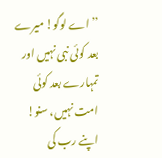’’اے لوگو! میرے بعد کوئی نبی نہیں اور تمہارے بعد کوئی امت نہیں، سنو! اپنے رب کی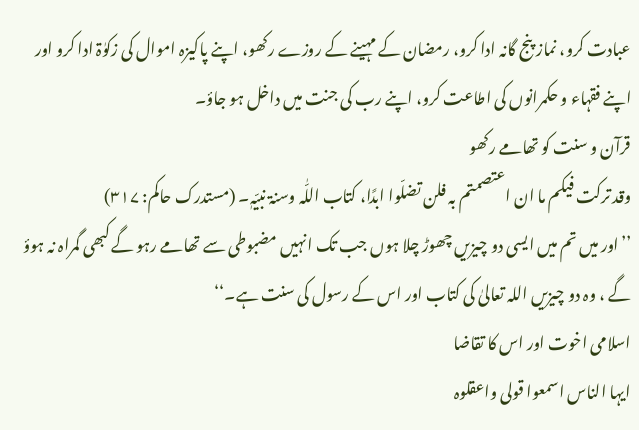عبادت کرو، نماز پنج گانہ ادا کرو، رمضان کے مہینے کے روزے رکھو، اپنے پاکیزہ اموال کی زکوٰۃ ادا کرو اور اپنے فقہاء و حکمرانوں کی اطاعت کرو، اپنے رب کی جنت میں داخل ہو جاؤ۔
قرآن و سنت کو تھامے رکھو
وقد ترکت فیکم ما ان اعتصمتم بہ فلن تضلّوا ابدًا، کتاب اللّٰہ وسنۃ نبیّہٖ۔ (مستدرک حاکم: ۳۱۷)
’’اور میں تم میں ایسی دو چیزیں چھوڑ چلا ہوں جب تک انہیں مضبوطی سے تھامے رہو گے کبھی گمراہ نہ ہوؤ گے ، وہ دو چیزیں اللہ تعالیٰ کی کتاب اور اس کے رسول کی سنت ہے۔‘‘
اسلامی اخوت اور اس کا تقاضا
ایہا الناس اسمعوا قولی واعقلوہ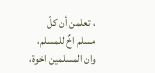، تعلمن أن کلّ مسلم اخٌ للمسلم، وان المسلمین اخوۃ،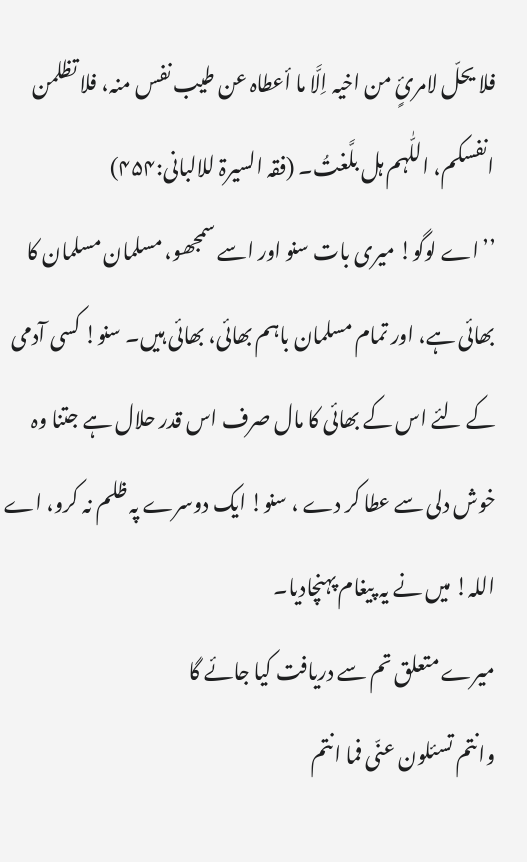فلا یحلّ لامریٍٔ من اخیہ اِلَّا ما أعطاہ عن طیب نفس منہ، فلا تظلمن انفسکم، اللّٰہم ہل بلَّغتُ۔ (فقہ السیرۃ للالبانی:۴۵۴)
’’اے لوگو! میری بات سنو اور اسے سمجھو، مسلمان مسلمان کا بھائی ہے، اور تمام مسلمان باہم بھائی، بھائی ہیں۔ سنو! کسی آدمی کے لئے اس کے بھائی کا مال صرف اس قدر حلال ہے جتنا وہ خوش دلی سے عطا کر دے ، سنو! ایک دوسرے پہ ظلم نہ کرو، اے اللہ! میں نے یہ پیغام پہنچادیا۔
میرے متعلق تم سے دریافت کیا جائے گا
وانتم تسئلون عنّی فما انتم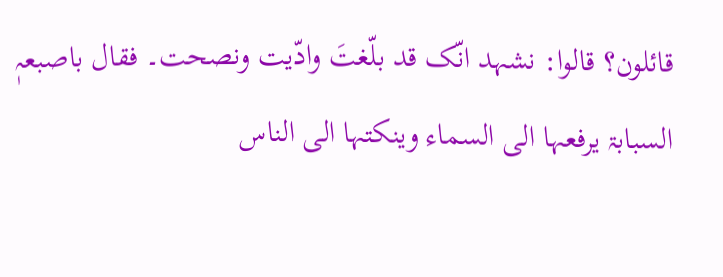قائلون؟ قالوا: نشہد انّک قد بلّغتَ وادّیت ونصحت۔ فقال باصبعہٖ السبابۃ یرفعہا الی السماء وینکتہا الی الناس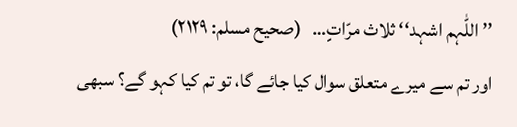’’اللّٰہم اشہد‘‘ ثلاث مرّاتٍ…   (صحیح مسلم: ۲۱۲۹)
اور تم سے میرے متعلق سوال کیا جائے گا، تو تم کیا کہو گے؟ سبھی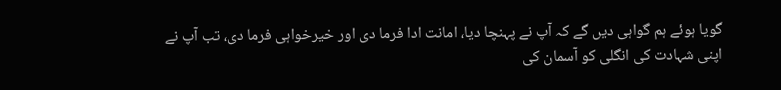گویا ہوئے ہم گواہی دیں گے کہ آپ نے پہنچا دیا، امانت ادا فرما دی اور خیرخواہی فرما دی، تب آپ نے اپنی شہادت کی انگلی کو آسمان کی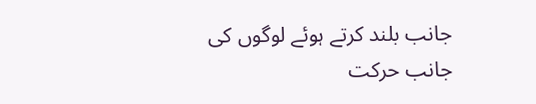جانب بلند کرتے ہوئے لوگوں کی جانب حرکت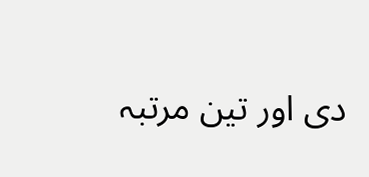دی اور تین مرتبہ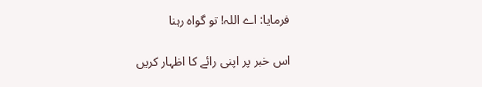فرمایا: اے اللہ! تو گواہ رہنا

اس خبر پر اپنی رائے کا اظہار کریں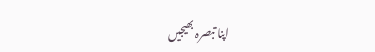اپنا تبصرہ بھیجیں